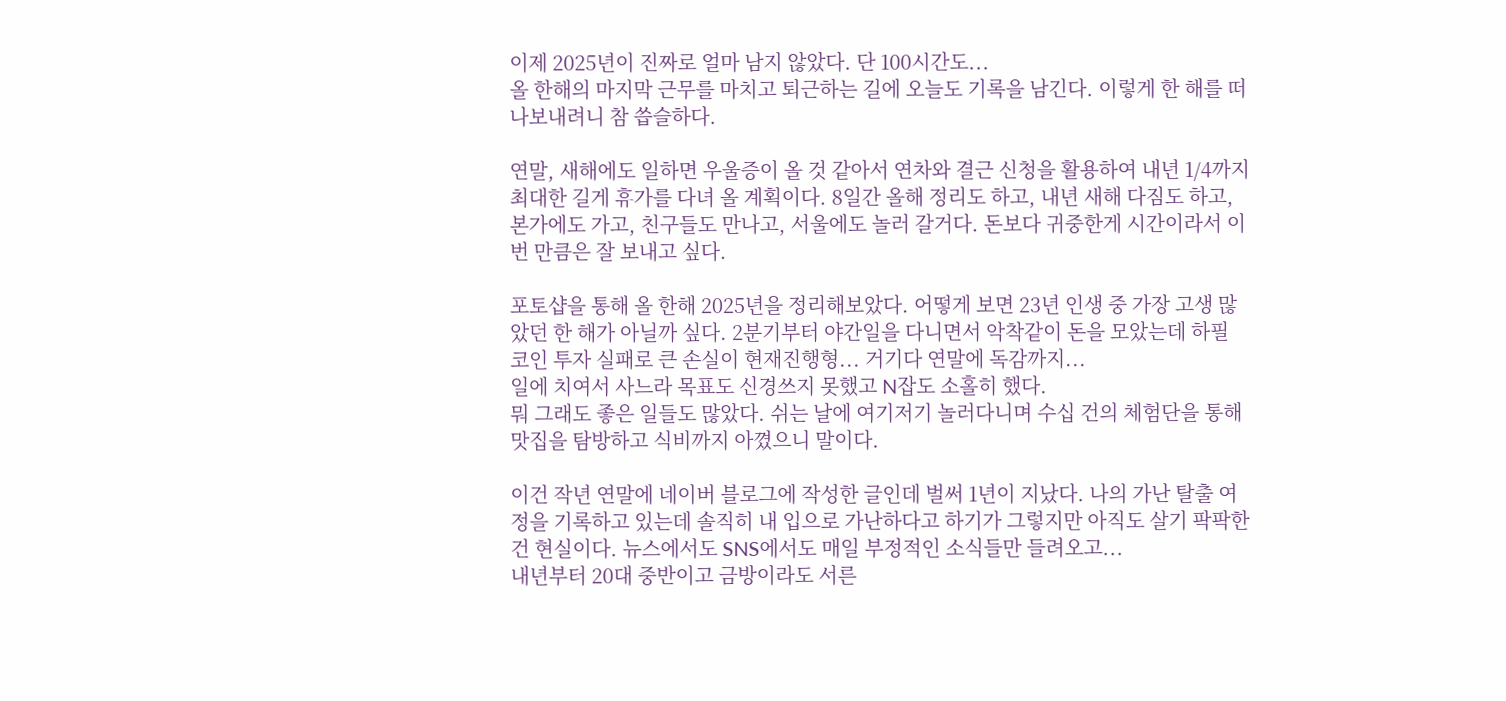이제 2025년이 진짜로 얼마 남지 않았다. 단 100시간도...
올 한해의 마지막 근무를 마치고 퇴근하는 길에 오늘도 기록을 남긴다. 이렇게 한 해를 떠나보내려니 참 씁슬하다.

연말, 새해에도 일하면 우울증이 올 것 같아서 연차와 결근 신청을 활용하여 내년 1/4까지 최대한 길게 휴가를 다녀 올 계획이다. 8일간 올해 정리도 하고, 내년 새해 다짐도 하고, 본가에도 가고, 친구들도 만나고, 서울에도 놀러 갈거다. 돈보다 귀중한게 시간이라서 이번 만큼은 잘 보내고 싶다.

포토샵을 통해 올 한해 2025년을 정리해보았다. 어떻게 보면 23년 인생 중 가장 고생 많았던 한 해가 아닐까 싶다. 2분기부터 야간일을 다니면서 악착같이 돈을 모았는데 하필 코인 투자 실패로 큰 손실이 현재진행형... 거기다 연말에 독감까지...
일에 치여서 사느라 목표도 신경쓰지 못했고 N잡도 소홀히 했다.
뭐 그래도 좋은 일들도 많았다. 쉬는 날에 여기저기 놀러다니며 수십 건의 체험단을 통해 맛집을 탐방하고 식비까지 아꼈으니 말이다.

이건 작년 연말에 네이버 블로그에 작성한 글인데 벌써 1년이 지났다. 나의 가난 탈출 여정을 기록하고 있는데 솔직히 내 입으로 가난하다고 하기가 그렇지만 아직도 살기 팍팍한건 현실이다. 뉴스에서도 SNS에서도 매일 부정적인 소식들만 들려오고...
내년부터 20대 중반이고 금방이라도 서른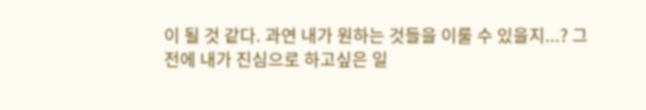이 될 것 같다. 과연 내가 원하는 것들을 이룰 수 있을지...? 그 전에 내가 진심으로 하고싶은 일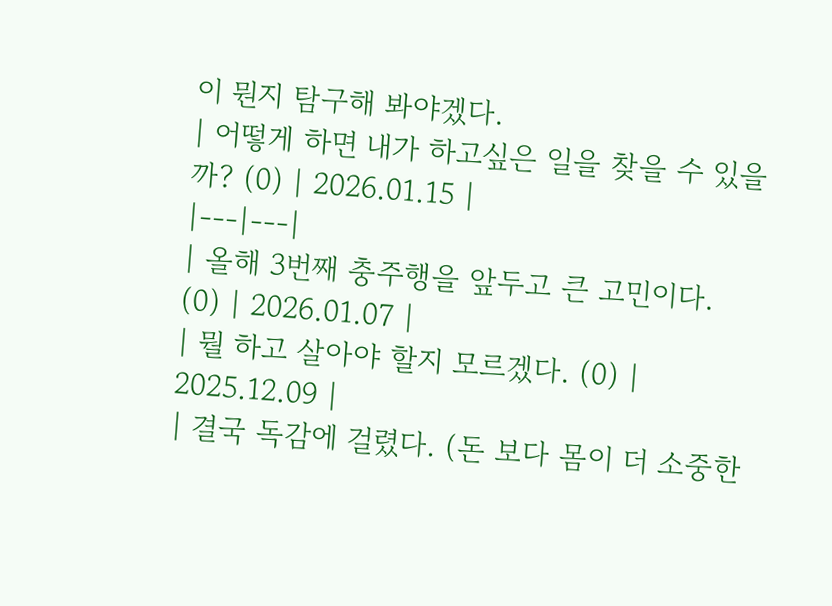이 뭔지 탐구해 봐야겠다.
| 어떻게 하면 내가 하고싶은 일을 찾을 수 있을까? (0) | 2026.01.15 |
|---|---|
| 올해 3번째 충주행을 앞두고 큰 고민이다. (0) | 2026.01.07 |
| 뭘 하고 살아야 할지 모르겠다. (0) | 2025.12.09 |
| 결국 독감에 걸렸다. (돈 보다 몸이 더 소중한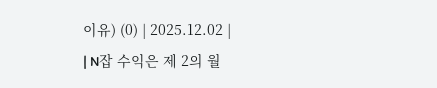이유) (0) | 2025.12.02 |
| N잡 수익은 제 2의 월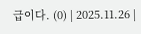급이다. (0) | 2025.11.26 |